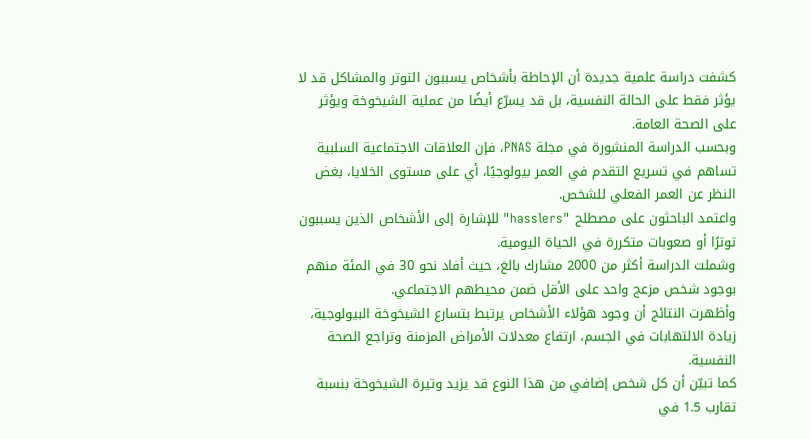كشفت دراسة علمية جديدة أن الإحاطة بأشخاص يسببون التوتر والمشاكل قد لا يؤثر فقط على الحالة النفسية، بل قد يسرّع أيضًا من عملية الشيخوخة ويؤثر على الصحة العامة.
وبحسب الدراسة المنشورة في مجلة PNAS، فإن العلاقات الاجتماعية السلبية تساهم في تسريع التقدم في العمر بيولوجيًا، أي على مستوى الخلايا، بغض النظر عن العمر الفعلي للشخص.
واعتمد الباحثون على مصطلح "hasslers" للإشارة إلى الأشخاص الذين يسببون توترًا أو صعوبات متكررة في الحياة اليومية.
وشملت الدراسة أكثر من 2000 مشارك بالغ، حيث أفاد نحو 30 في المئة منهم بوجود شخص مزعج واحد على الأقل ضمن محيطهم الاجتماعي.
وأظهرت النتائج أن وجود هؤلاء الأشخاص يرتبط بتسارع الشيخوخة البيولوجية، زيادة الالتهابات في الجسم، ارتفاع معدلات الأمراض المزمنة وتراجع الصحة النفسية.
كما تبيّن أن كل شخص إضافي من هذا النوع قد يزيد وتيرة الشيخوخة بنسبة تقارب 1.5 في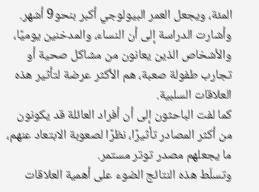المئة، ويجعل العمر البيولوجي أكبر بنحو9 أشهر.
وأشارت الدراسة إلى أن النساء، والمدخنين يوميًا، والأشخاص الذين يعانون من مشاكل صحية أو تجارب طفولة صعبة، هم الأكثر عرضة لتأثير هذه العلاقات السلبية.
كما لفت الباحثون إلى أن أفراد العائلة قد يكونون من أكثر المصادر تأثيرًا، نظرًا لصعوبة الابتعاد عنهم، ما يجعلهم مصدر توتر مستمر.
وتسلّط هذه النتائج الضوء على أهمية العلاقات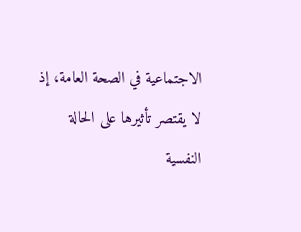الاجتماعية في الصحة العامة، إذ لا يقتصر تأثيرها على الحالة النفسية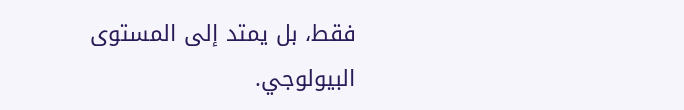فقط، بل يمتد إلى المستوى البيولوجي.